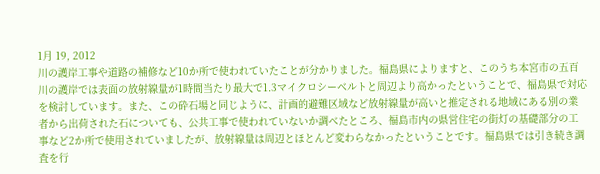1月 19, 2012
川の護岸工事や道路の補修など10か所で使われていたことが分かりました。福島県によりますと、このうち本宮市の五百川の護岸では表面の放射線量が1時間当たり最大で1.3マイクロシーベルトと周辺より高かったということで、福島県で対応を検討しています。また、この砕石場と同じように、計画的避難区域など放射線量が高いと推定される地域にある別の業者から出荷された石についても、公共工事で使われていないか調べたところ、福島市内の県営住宅の街灯の基礎部分の工事など2か所で使用されていましたが、放射線量は周辺とほとんど変わらなかったということです。福島県では引き続き調査を行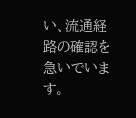い、流通経路の確認を急いでいます。